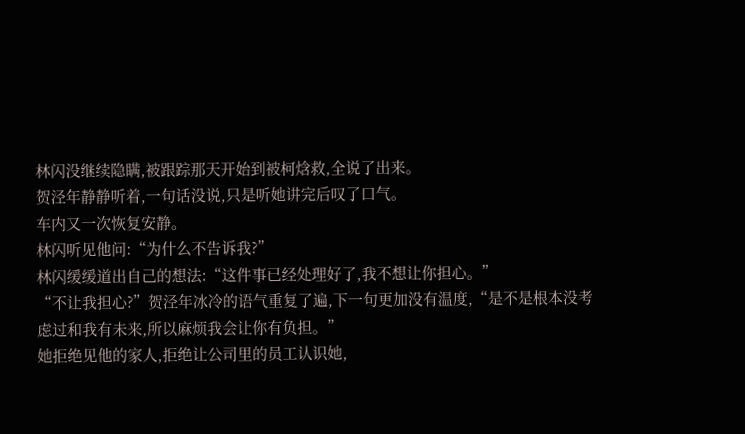林闪没继续隐瞒,被跟踪那天开始到被柯焓救,全说了出来。
贺泾年静静听着,一句话没说,只是听她讲完后叹了口气。
车内又一次恢复安静。
林闪听见他问:“为什么不告诉我?”
林闪缓缓道出自己的想法:“这件事已经处理好了,我不想让你担心。”
“不让我担心?”贺泾年冰冷的语气重复了遍,下一句更加没有温度,“是不是根本没考虑过和我有未来,所以麻烦我会让你有负担。”
她拒绝见他的家人,拒绝让公司里的员工认识她,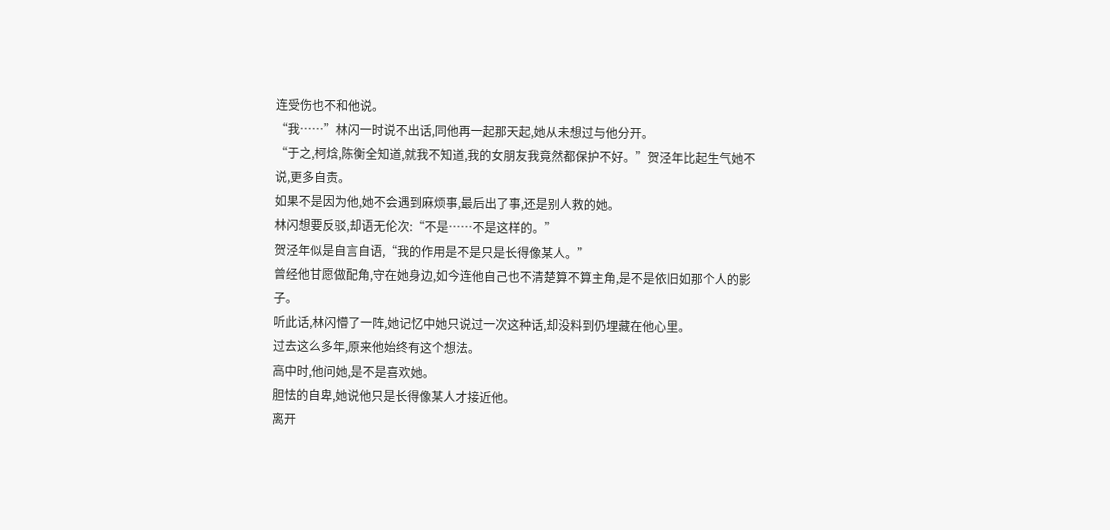连受伤也不和他说。
“我……”林闪一时说不出话,同他再一起那天起,她从未想过与他分开。
“于之,柯焓,陈衡全知道,就我不知道,我的女朋友我竟然都保护不好。”贺泾年比起生气她不说,更多自责。
如果不是因为他,她不会遇到麻烦事,最后出了事,还是别人救的她。
林闪想要反驳,却语无伦次:“不是……不是这样的。”
贺泾年似是自言自语,“我的作用是不是只是长得像某人。”
曾经他甘愿做配角,守在她身边,如今连他自己也不清楚算不算主角,是不是依旧如那个人的影子。
听此话,林闪懵了一阵,她记忆中她只说过一次这种话,却没料到仍埋藏在他心里。
过去这么多年,原来他始终有这个想法。
高中时,他问她,是不是喜欢她。
胆怯的自卑,她说他只是长得像某人才接近他。
离开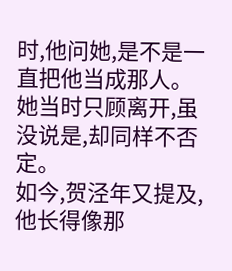时,他问她,是不是一直把他当成那人。
她当时只顾离开,虽没说是,却同样不否定。
如今,贺泾年又提及,他长得像那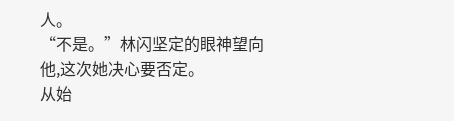人。
“不是。”林闪坚定的眼神望向他,这次她决心要否定。
从始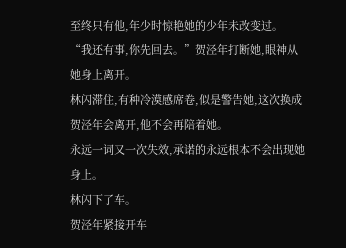至终只有他,年少时惊艳她的少年未改变过。
“我还有事,你先回去。”贺泾年打断她,眼神从她身上离开。
林闪滞住,有种冷漠感席卷,似是警告她,这次换成贺泾年会离开,他不会再陪着她。
永远一词又一次失效,承诺的永远根本不会出现她身上。
林闪下了车。
贺泾年紧接开车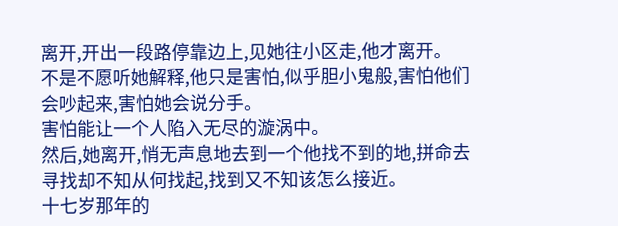离开,开出一段路停靠边上,见她往小区走,他才离开。
不是不愿听她解释,他只是害怕,似乎胆小鬼般,害怕他们会吵起来,害怕她会说分手。
害怕能让一个人陷入无尽的漩涡中。
然后,她离开,悄无声息地去到一个他找不到的地,拼命去寻找却不知从何找起,找到又不知该怎么接近。
十七岁那年的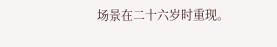场景在二十六岁时重现。